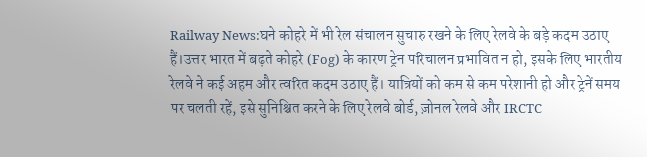Railway News:घने कोहरे में भी रेल संचालन सुचारु रखने के लिए रेलवे के बड़े कदम उठाए हैं।उत्तर भारत में बढ़ते कोहरे (Fog) के कारण ट्रेन परिचालन प्रभावित न हो, इसके लिए भारतीय रेलवे ने कई अहम और त्वरित कदम उठाए हैं। यात्रियों को कम से कम परेशानी हो और ट्रेनें समय पर चलती रहें, इसे सुनिश्चित करने के लिए रेलवे बोर्ड, ज़ोनल रेलवे और IRCTC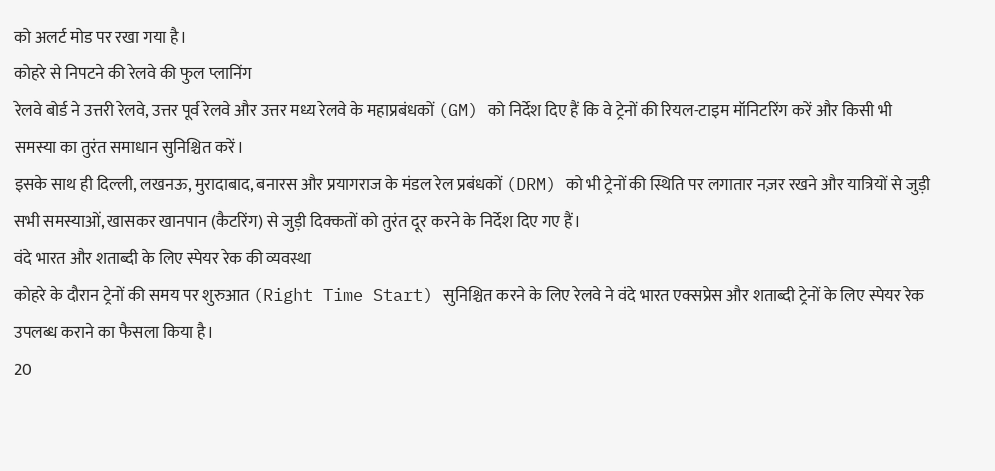को अलर्ट मोड पर रखा गया है।
कोहरे से निपटने की रेलवे की फुल प्लानिंग
रेलवे बोर्ड ने उत्तरी रेलवे, उत्तर पूर्व रेलवे और उत्तर मध्य रेलवे के महाप्रबंधकों (GM) को निर्देश दिए हैं कि वे ट्रेनों की रियल-टाइम मॉनिटरिंग करें और किसी भी समस्या का तुरंत समाधान सुनिश्चित करें।
इसके साथ ही दिल्ली, लखनऊ, मुरादाबाद, बनारस और प्रयागराज के मंडल रेल प्रबंधकों (DRM) को भी ट्रेनों की स्थिति पर लगातार नज़र रखने और यात्रियों से जुड़ी सभी समस्याओं, खासकर खानपान (कैटरिंग) से जुड़ी दिक्कतों को तुरंत दूर करने के निर्देश दिए गए हैं।
वंदे भारत और शताब्दी के लिए स्पेयर रेक की व्यवस्था
कोहरे के दौरान ट्रेनों की समय पर शुरुआत (Right Time Start) सुनिश्चित करने के लिए रेलवे ने वंदे भारत एक्सप्रेस और शताब्दी ट्रेनों के लिए स्पेयर रेक उपलब्ध कराने का फैसला किया है।
20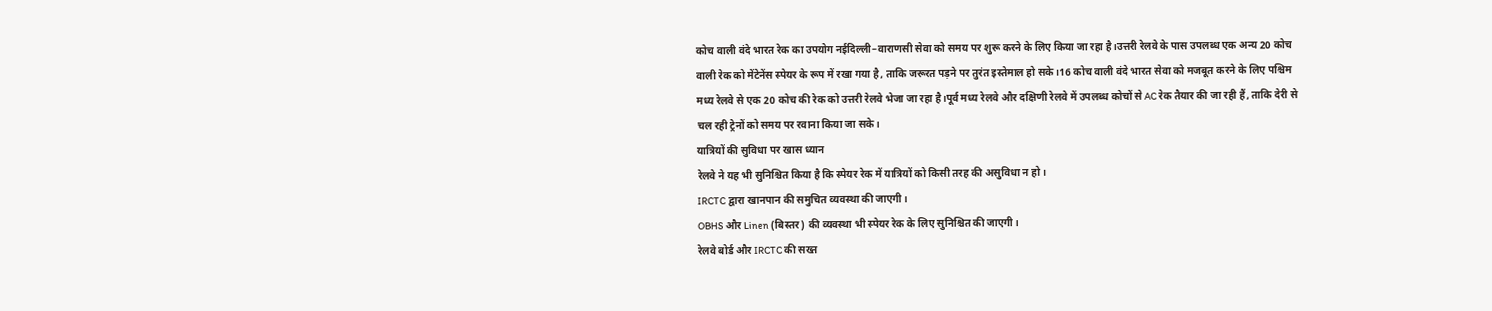कोच वाली वंदे भारत रेक का उपयोग नईदिल्ली–वाराणसी सेवा को समय पर शुरू करने के लिए किया जा रहा है।उत्तरी रेलवे के पास उपलब्ध एक अन्य 20 कोच वाली रेक को मेंटेनेंस स्पेयर के रूप में रखा गया है, ताकि जरूरत पड़ने पर तुरंत इस्तेमाल हो सके।16 कोच वाली वंदे भारत सेवा को मजबूत करने के लिए पश्चिम मध्य रेलवे से एक 20 कोच की रेक को उत्तरी रेलवे भेजा जा रहा है।पूर्व मध्य रेलवे और दक्षिणी रेलवे में उपलब्ध कोचों से AC रेक तैयार की जा रही हैं, ताकि देरी से चल रही ट्रेनों को समय पर रवाना किया जा सके।
यात्रियों की सुविधा पर खास ध्यान
रेलवे ने यह भी सुनिश्चित किया है कि स्पेयर रेक में यात्रियों को किसी तरह की असुविधा न हो।
IRCTC द्वारा खानपान की समुचित व्यवस्था की जाएगी।
OBHS और Linen (बिस्तर) की व्यवस्था भी स्पेयर रेक के लिए सुनिश्चित की जाएगी।
रेलवे बोर्ड और IRCTC की सख्त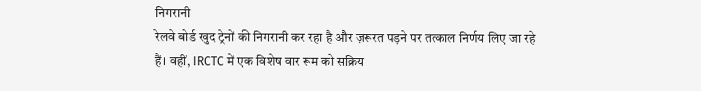निगरानी
रेलवे बोर्ड खुद ट्रेनों की निगरानी कर रहा है और ज़रूरत पड़ने पर तत्काल निर्णय लिए जा रहे हैं। वहीं, IRCTC में एक विशेष वार रूम को सक्रिय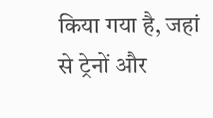किया गया है, जहां से ट्रेनों और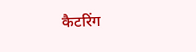कैटरिंग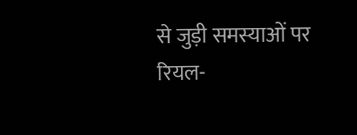से जुड़ी समस्याओं पर रियल-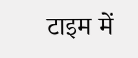टाइम में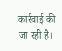कार्रवाई की जा रही है।